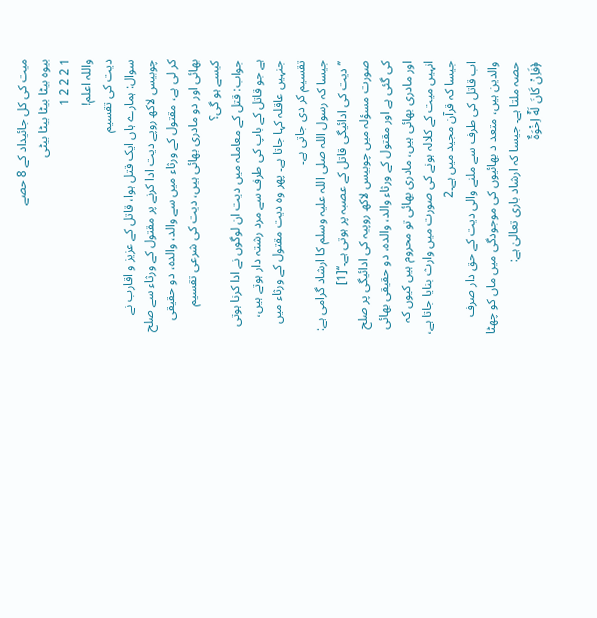میت کی کل جائیداد کے 8 حصے
بیوہ بیٹا بیٹا بیٹا بیٹی
1 2 2 2 1
واللہ اعلم!
دیت کی تقسیم
سوال: ہمارے ہاں ایک قتل ہوا، قاتل کے عزیز و اقارب نے چوبیس لاکھ روپے دیت ادا کرنے پر مقتول کے ورثاء سے صلح کر لی ہے، مقتول کے ورثاء میں سے والد، والدہ، دو حقیقی بھائی اور دو مادری بھائی ہیں، دیت کی شرعی تقسیم کیسے ہو گی؟
جواب: قتل کے معاملہ میں دیت ان لوگوں نے ادا کرنا ہوتی ہے جو قاتل کے باپ کی طرف سے مرد رشتہ دار ہوتے ہیں، جنہیں عاقلہ کہا جاتا ہے۔ پھر وہ دیت مقتول کے ورثاء میں تقسیم کر دی جاتی ہے۔
جیسا کہ رسول اللہ صلی اللہ علیہ وسلم کا ارشاد گرامی ہے: ’’دیت کی ادائیگی قاتل کے عصبہ پر ہوتی ہے۔‘‘[1]
صورت مسؤلہ میں چوبیس لاکھ روپیہ کی ادائیگی پر صلح کی گئی ہے اور مقتول کے ورثاء والد، والدہ، دو حقیقی بھائی اور مادری بھائی ہیں، مادری بھائی تو محروم ہیں کیوں کہ انہیں میت کے کلالہ ہونے کی صورت میں وارث بنایا جاتا ہے، جیسا کہ قرآن مجید میں ہے۔2
اب قاتل کی طرف سے ملنے والی دیت کے حق دار صرف والدین ہیں، متعد د بھائیوں کی موجودگی میں ماں کو چھٹا حصہ ملتا ہے۔ جیسا کہ ارشاد باری تعالیٰ ہے:
﴿فَاِنْ كَانَ لَهٗۤ اِخْوَةٌ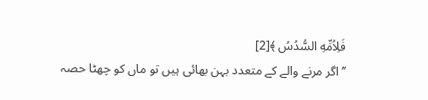فَلِاُمِّهِ السُّدُسُ ﴾[2]
’’اگر مرنے والے کے متعدد بہن بھائی ہیں تو ماں کو چھٹا حصہ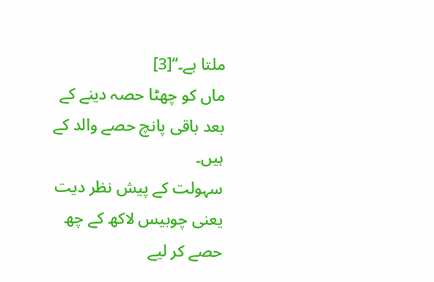ملتا ہے۔‘‘[3]
ماں کو چھٹا حصہ دینے کے بعد باقی پانچ حصے والد کے ہیں۔
سہولت کے پیش نظر دیت یعنی چوبیس لاکھ کے چھ حصے کر لیے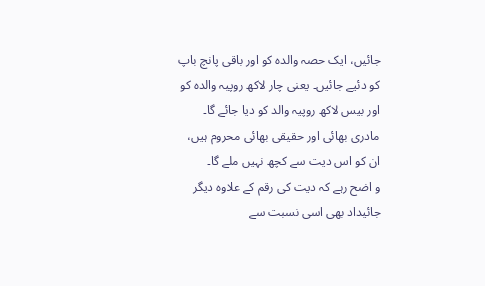جائیں، ایک حصہ والدہ کو اور باقی پانچ باپ کو دئیے جائیں۔ یعنی چار لاکھ روپیہ والدہ کو اور بیس لاکھ روپیہ والد کو دیا جائے گا۔ مادری بھائی اور حقیقی بھائی محروم ہیں، ان کو اس دیت سے کچھ نہیں ملے گا۔
و اضح رہے کہ دیت کی رقم کے علاوہ دیگر جائیداد بھی اسی نسبت سے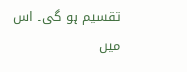تقسیم ہو گی۔ اس میں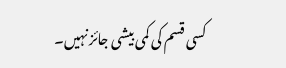کسی قسم کی کمی بیشی جائز نہیں۔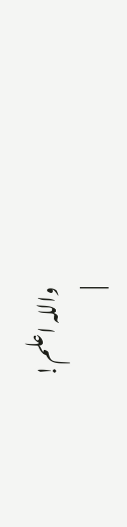واللہ اعلم!
|